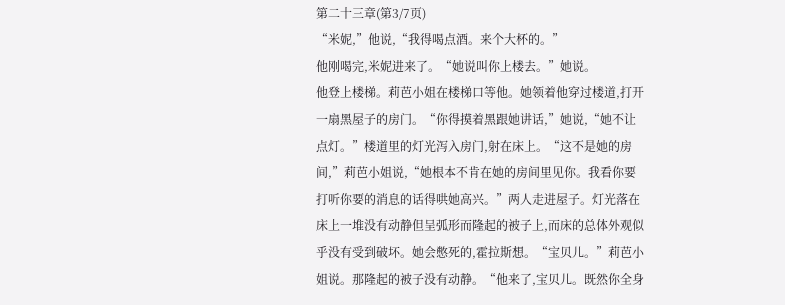第二十三章(第3/7页)
“米妮,”他说,“我得喝点酒。来个大杯的。”
他刚喝完,米妮进来了。“她说叫你上楼去。”她说。
他登上楼梯。莉芭小姐在楼梯口等他。她领着他穿过楼道,打开一扇黑屋子的房门。“你得摸着黑跟她讲话,”她说,“她不让点灯。”楼道里的灯光泻入房门,射在床上。“这不是她的房间,”莉芭小姐说,“她根本不肯在她的房间里见你。我看你要打听你要的消息的话得哄她高兴。”两人走进屋子。灯光落在床上一堆没有动静但呈弧形而隆起的被子上,而床的总体外观似乎没有受到破坏。她会憋死的,霍拉斯想。“宝贝儿。”莉芭小姐说。那隆起的被子没有动静。“他来了,宝贝儿。既然你全身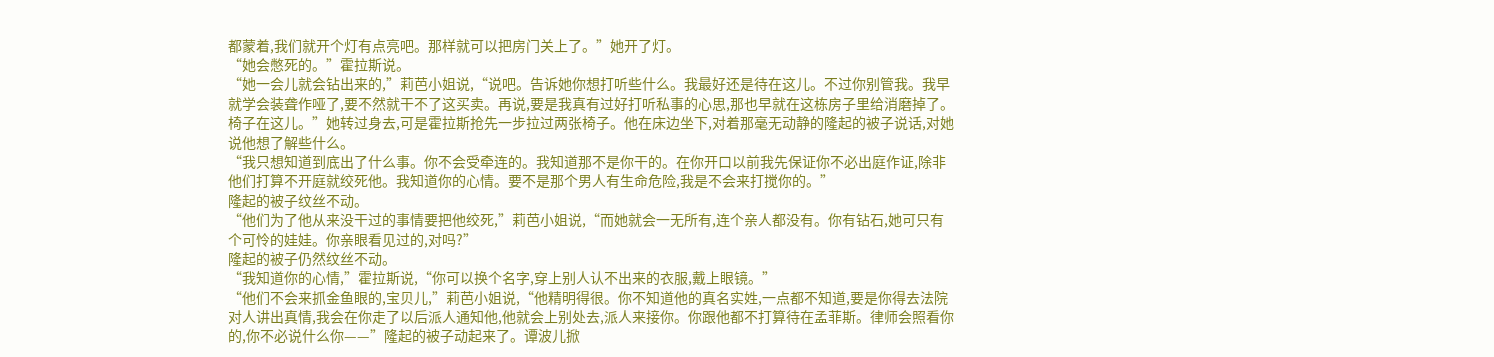都蒙着,我们就开个灯有点亮吧。那样就可以把房门关上了。”她开了灯。
“她会憋死的。”霍拉斯说。
“她一会儿就会钻出来的,”莉芭小姐说,“说吧。告诉她你想打听些什么。我最好还是待在这儿。不过你别管我。我早就学会装聋作哑了,要不然就干不了这买卖。再说,要是我真有过好打听私事的心思,那也早就在这栋房子里给消磨掉了。椅子在这儿。”她转过身去,可是霍拉斯抢先一步拉过两张椅子。他在床边坐下,对着那毫无动静的隆起的被子说话,对她说他想了解些什么。
“我只想知道到底出了什么事。你不会受牵连的。我知道那不是你干的。在你开口以前我先保证你不必出庭作证,除非他们打算不开庭就绞死他。我知道你的心情。要不是那个男人有生命危险,我是不会来打搅你的。”
隆起的被子纹丝不动。
“他们为了他从来没干过的事情要把他绞死,”莉芭小姐说,“而她就会一无所有,连个亲人都没有。你有钻石,她可只有个可怜的娃娃。你亲眼看见过的,对吗?”
隆起的被子仍然纹丝不动。
“我知道你的心情,”霍拉斯说,“你可以换个名字,穿上别人认不出来的衣服,戴上眼镜。”
“他们不会来抓金鱼眼的,宝贝儿,”莉芭小姐说,“他精明得很。你不知道他的真名实姓,一点都不知道,要是你得去法院对人讲出真情,我会在你走了以后派人通知他,他就会上别处去,派人来接你。你跟他都不打算待在孟菲斯。律师会照看你的,你不必说什么你——”隆起的被子动起来了。谭波儿掀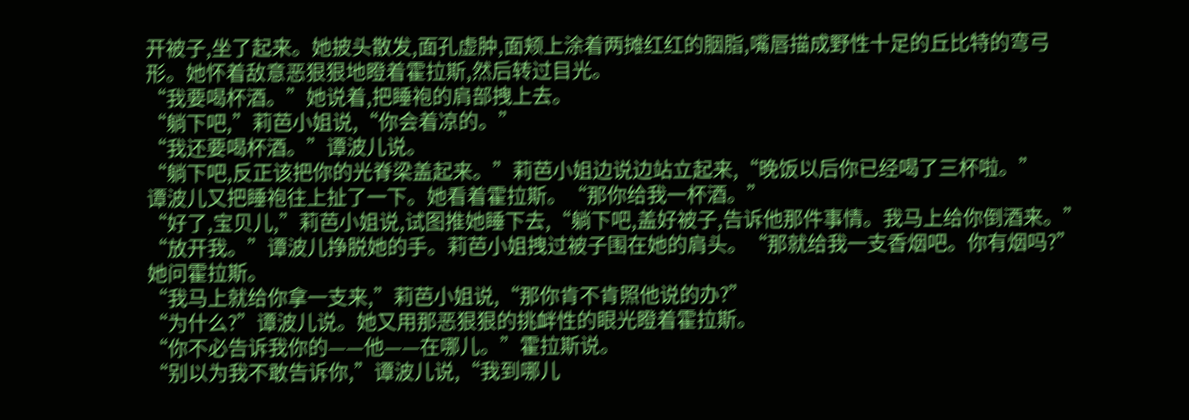开被子,坐了起来。她披头散发,面孔虚肿,面颊上涂着两摊红红的胭脂,嘴唇描成野性十足的丘比特的弯弓形。她怀着敌意恶狠狠地瞪着霍拉斯,然后转过目光。
“我要喝杯酒。”她说着,把睡袍的肩部拽上去。
“躺下吧,”莉芭小姐说,“你会着凉的。”
“我还要喝杯酒。”谭波儿说。
“躺下吧,反正该把你的光脊梁盖起来。”莉芭小姐边说边站立起来,“晚饭以后你已经喝了三杯啦。”
谭波儿又把睡袍往上扯了一下。她看着霍拉斯。“那你给我一杯酒。”
“好了,宝贝儿,”莉芭小姐说,试图推她睡下去,“躺下吧,盖好被子,告诉他那件事情。我马上给你倒酒来。”
“放开我。”谭波儿挣脱她的手。莉芭小姐拽过被子围在她的肩头。“那就给我一支香烟吧。你有烟吗?”她问霍拉斯。
“我马上就给你拿一支来,”莉芭小姐说,“那你肯不肯照他说的办?”
“为什么?”谭波儿说。她又用那恶狠狠的挑衅性的眼光瞪着霍拉斯。
“你不必告诉我你的——他——在哪儿。”霍拉斯说。
“别以为我不敢告诉你,”谭波儿说,“我到哪儿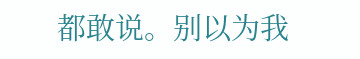都敢说。别以为我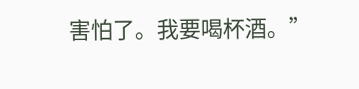害怕了。我要喝杯酒。”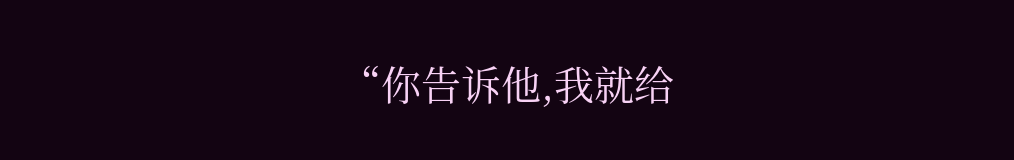“你告诉他,我就给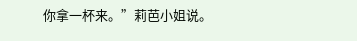你拿一杯来。”莉芭小姐说。